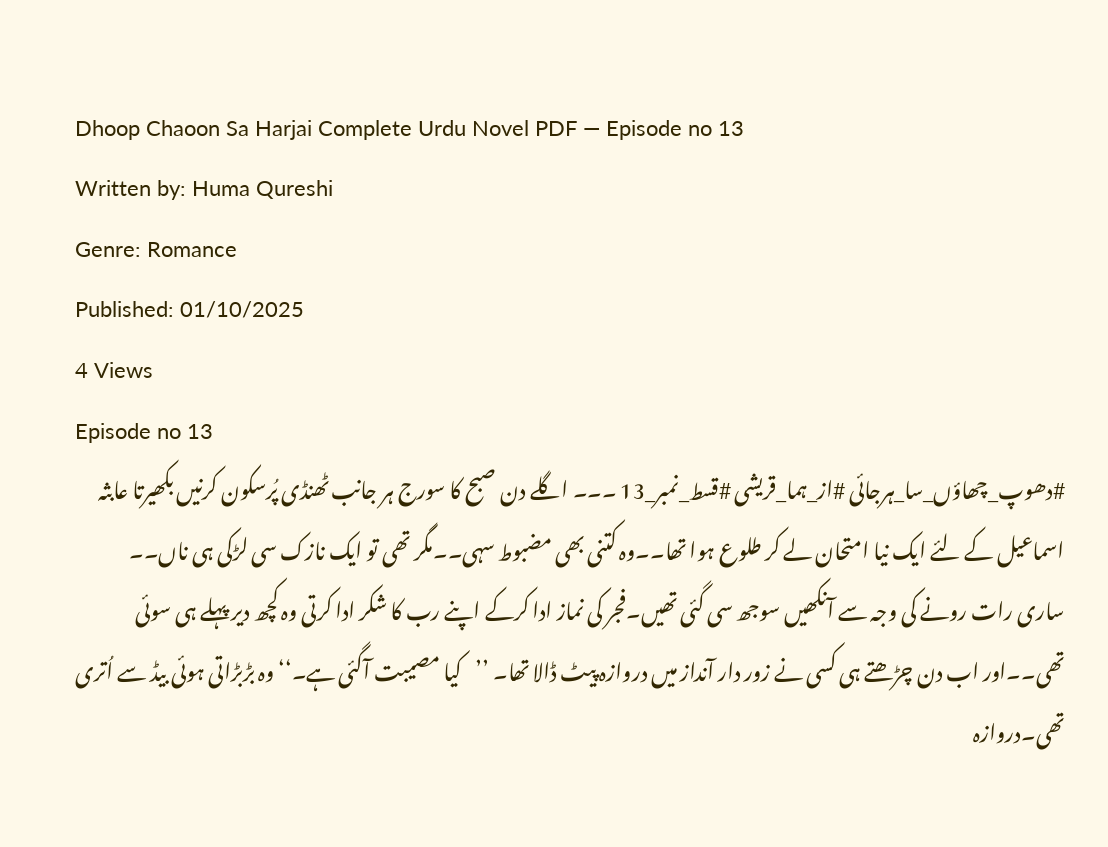Dhoop Chaoon Sa Harjai Complete Urdu Novel PDF — Episode no 13
Written by: Huma Qureshi
Genre: Romance
Published: 01/10/2025
4 Views
Episode no 13
#دھوپ_چھاؤں_سا_ہرجائی #از_ہما_قریشی #قسط_نمبر_13 ۔۔۔ اگلے دن صبح کا سورج ہر جانب ٹھنڈی پُرسکون کرنیں بکھیرتا عابثہ اسماعیل کے لئے ایک نیا امتحان لے کر طلوع ہوا تھا۔۔وہ کتنی بھی مضبوط سہی۔۔مگر تھی تو ایک نازک سی لڑکی ہی ناں۔۔ ساری رات رونے کی وجہ سے آنکھیں سوجھ سی گئی تھیں۔فجر کی نماز ادا کرکے اپنے رب کا شکر ادا کرتی وہ کچھ دیر پہلے ہی سوئی تھی۔۔اور اب دن چڑھتے ہی کسی نے زور دار آنداز میں دروازہ پیٹ ڈالا تھا۔ ’’کیا مصیبت آگئی ہے۔‘‘وہ بڑبڑاتی ہوئی بیڈ سے اُتری تھی۔دروازہ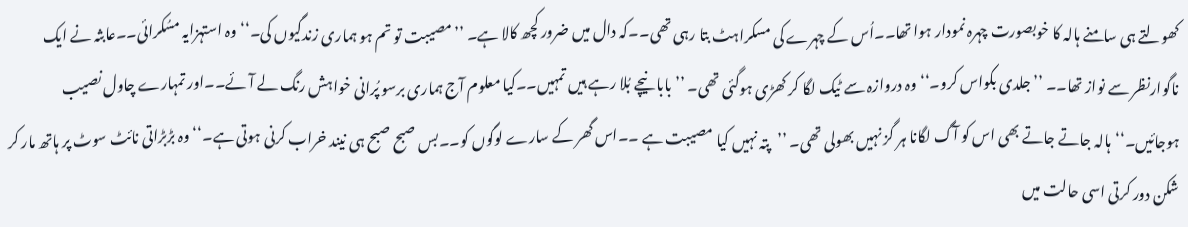کھولتے ہی سامنے ہالہ کا خوبصورت چہرہ نمودار ہوا تھا۔۔اُس کے چہرے کی مسکراہٹ بتا رہی تھی۔۔کہ دال میں ضرور کچھ کالا ہے۔ ’’مصیبت تو تم ہو ہماری زندگیوں کی۔‘‘وہ استہزایہ مسُکرائی۔۔عابثہ نے ایک ناگوارنظر سے نواز تھا۔۔ ’’جلدی بکواس کرو۔‘‘وہ دروازہ سے ٹیک لگا کر کھڑی ہوگئی تھی۔ ’’بابا نیچے بُلا رہے ہیں تمہیں۔۔کیا معلوم آج ہماری برسو پُرانی خواہش رنگ لے آئے۔۔اور تمہارے چاول نصیب ہوجائیں۔‘‘ہالہ جاتے جاتے بھی اس کو آگ لگانا ہر گز نہیں بھولی تھی۔ ’’پتہ نہیں کیا مصیبت ہے ۔۔اس گھر کے سارے لوگوں کو۔۔بس صبح صبح ہی نیند خراب کرنی ہوتی ہے۔‘‘وہ بڑبڑاتی نائٹ سوٹ پر ہاتھ مار کر شکن دور کرتی اسی حالت میں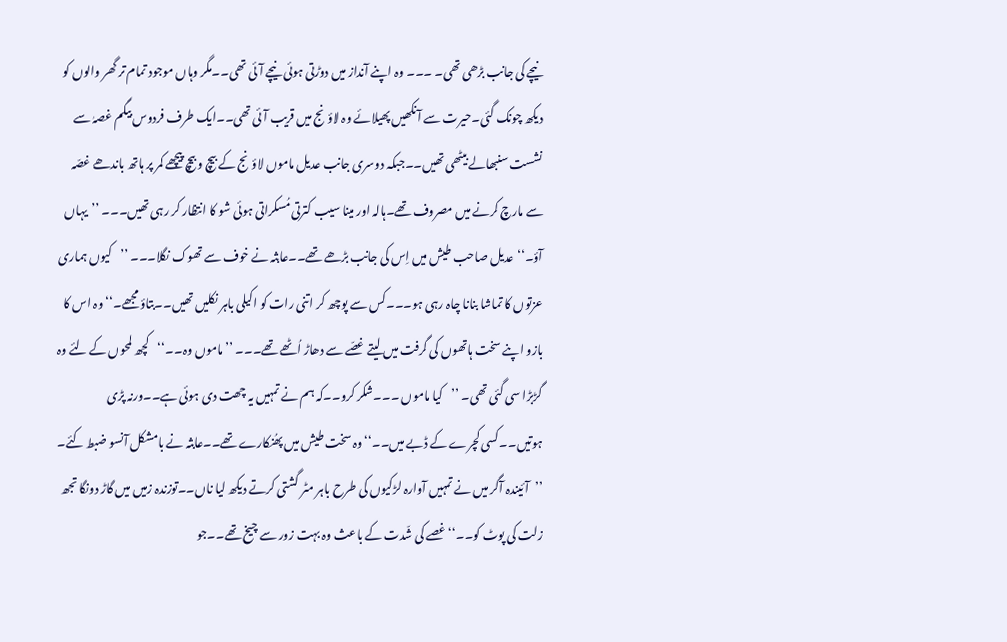نیچے کی جانب بڑھی تھی۔ ۔۔۔ وہ اپنے آنداز میں دوڑتی ہوئی نیچے آئی تھی۔۔مگر وہاں موجود تمام تر گھر والوں کو دیکھ چونک گئی۔حیرت سے آنکھیں پھیلائے وہ لاؤنج میں قریب آئی تھی۔۔ایک طرف فردوس بیگم غصہٰ سے نشست سنبھالے بیٹھی تھیں۔۔جبکہ دوسری جانب عدیل ماموں لاؤنج کے بیچ و بیچ پیچھے کمر پر ہاتھ باندھے غصّہ سے مارچ کرنے میں مصروف تھے۔ہالہ اور مینا سیب کترتی مُسکراتی ہوئی شو کا انتظار کر رہی تھیں۔۔۔ ’’یہاں آؤ۔‘‘عدیل صاحب طیش میں اِس کی جانب بڑھے تھے۔۔عابثہ نے خوف سے تھوک نگلا۔۔۔ ’’کیوں ہماری عزتوں کا تماشا بنانا چاہ رہی ہو۔۔۔کس سے پوچھ کر اتنی رات کو اکیلی باہر نکلیں تھیں۔۔بتاؤ مجھے۔‘‘وہ اس کا بازو اپنے سخت ہاتھوں کی گرفت میں لیتے غصّے سے دھاڑ اُٹھے تھے۔۔۔ ’’ماموں وہ۔۔‘‘کچھ لمحوں کے لئے وہ گڑبڑا سی گئی تھی۔ ’’کیا ماموں ۔۔۔شکر کرو۔۔کہ ہم نے تمہیں یہ چھت دی ہوئی ہے۔۔ورنہ پڑی ہوتیں۔۔کسی کچرے کے ڈبے میں۔۔‘‘وہ سخت طیش میں پھُنکارے تھے۔۔عابثہ نے بامشکل آنسو ضبط کئے۔ ’’آئیندہ آگر میں نے تمہیں آوارہ لڑکیوں کی طرح باہر مٹر گشتی کرتے دیکھ لیا ناں۔۔توزندہ زمیں میں گاڑ دونگا تجھ زلت کی پوٹ کو۔۔‘‘غصے کی شّدت کے باعث وہ بہت زور سے چیخ تھے۔۔جو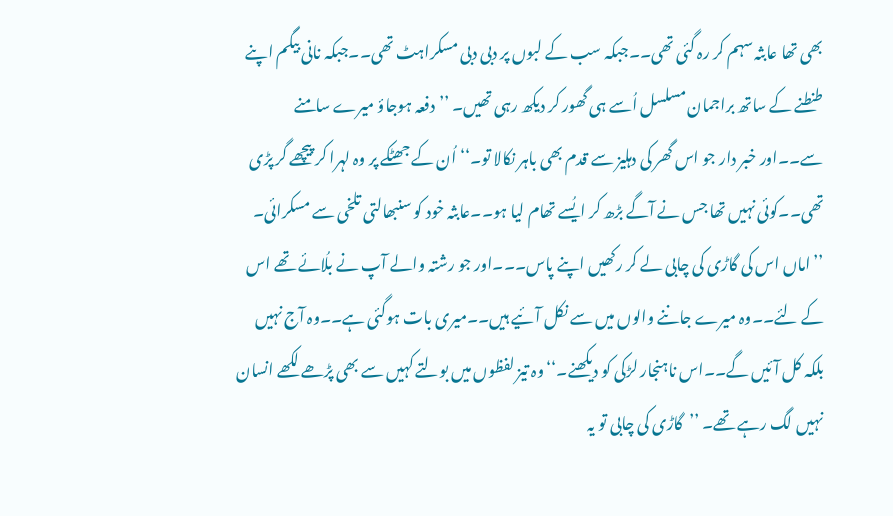بھی تھا عابثہ سہم کر رہ گئی تھی۔۔جبکہ سب کے لبوں پر دبی دبی مسکراہٹ تھی۔۔جبکہ نانی بیگم اپنے طنطنے کے ساتھ براجمان مسلسل اُسے ہی گھور کر دیکھ رہی تھیں۔ ’’دفعہ ہوجاؤ میرے سامنے سے۔۔اور خبر دار جو اس گھر کی دہلیز سے قدم بھی باہر نکالا تو۔‘‘اُن کے جھٹکے پر وہ لہرا کر پیچھے گر پڑی تھی۔۔کوئی نہیں تھا جس نے آگے بڑھ کر ایُسے تھام لیا ہو۔۔عابثہ خود کو سنبھالتی تلخی سے مسکرائی۔ ’’اماں اس کی گاڑی کی چابی لے کر رکھیں اپنے پاس۔۔۔اور جو رشتہ والے آپ نے بلُائے تھے اس کے لئے۔۔وہ میرے جاننے والوں میں سے نکل آئیے ہیں۔۔میری بات ہوگئی ہے۔۔وہ آج نہیں بلکہ کل آئیں گے۔۔اس ناہنجار لڑکی کو دیکھنے۔‘‘وہ تیز لفظوں میں بولتے کہیں سے بھی پڑھے لکھے انسان نہیں لگ رہے تھے۔ ’’گاڑی کی چابی تو یہ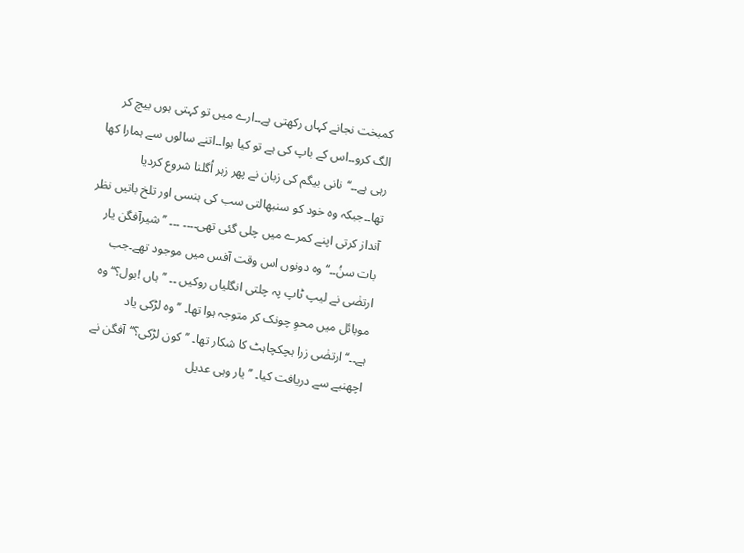کمبخت نجانے کہاں رکھتی ہے۔۔ارے میں تو کہتی ہوں بیچ کر الگ کرو۔۔اس کے باپ کی ہے تو کیا ہوا۔۔اتنے سالوں سے ہمارا کھا رہی ہے۔۔‘‘نانی بیگم کی زبان نے پھر زہر اُگلنا شروع کردیا تھا۔۔جبکہ وہ خود کو سنبھالتی سب کی ہنسی اور تلخ باتیں نظر آنداز کرتی اپنے کمرے میں چلی گئی تھی۔۔۔۔ ۔۔۔ ’’شیرآفگن یار بات سنُ۔۔‘‘وہ دونوں اس وقت آفس میں موجود تھے۔جب ارتضٰی نے لیپ ٹاپ پہ چلتی انگلیاں روکیں ۔۔ ’’ہاں !بول؟‘‘وہ موبائل میں محوِ چونک کر متوجہ ہوا تھا۔ ’’وہ لڑکی یاد ہے۔۔‘‘ارتضٰی زرا ہچکچاہٹ کا شکار تھا۔ ’’کون لڑکی؟‘‘آفگن نے اچھنبے سے دریافت کیا۔ ’’یار وہی عدیل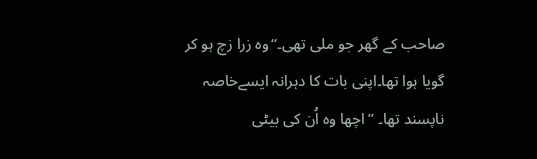صاحب کے گھر جو ملی تھی۔‘‘وہ زرا زچ ہو کر گویا ہوا تھا۔اپنی بات کا دہرانہ ایسےخاصہ ناپسند تھا۔ ’’اچھا وہ اُن کی بیٹی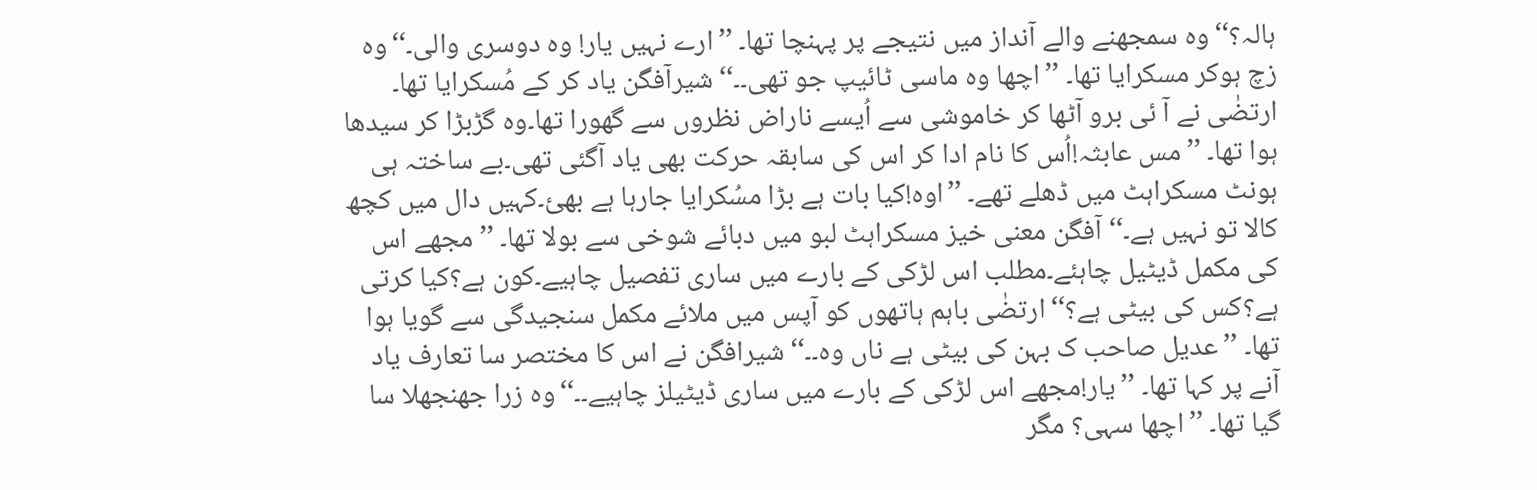ہالہ؟‘‘وہ سمجھنے والے آنداز میں نتیجے پر پہنچا تھا۔ ’’ارے نہیں یار! وہ دوسری والی۔‘‘وہ زچ ہوکر مسکرایا تھا۔ ’’اچھا وہ ماسی ٹائیپ جو تھی۔۔‘‘شیرآفگن یاد کر کے مُسکرایا تھا۔ ارتضٰی نے آ ئی برو آٹھا کر خاموشی سے اُیسے ناراض نظروں سے گھورا تھا۔وہ گڑبڑا کر سیدھا ہوا تھا۔ ’’مس عابثہ!اُس کا نام ادا کر اس کی سابقہ حرکت بھی یاد آگئی تھی۔بے ساختہ ہی ہونٹ مسکراہٹ میں ڈھلے تھے۔ ’’اوہ!کیا بات ہے بڑا مسُکرایا جارہا ہے بھئ۔کہیں دال میں کچھ کالا تو نہیں ہے۔‘‘آفگن معنی خیز مسکراہٹ لبو میں دبائے شوخی سے بولا تھا۔ ’’مجھے اس کی مکمل ڈیٹیل چاہئے۔مطلب اس لڑکی کے بارے میں ساری تفصیل چاہیے۔کون ہے؟کیا کرتی ہے؟کس کی بیٹی ہے؟‘‘ارتضٰی باہم ہاتھوں کو آپس میں ملائے مکمل سنجیدگی سے گویا ہوا تھا۔ ’’عدیل صاحب ک بہن کی بیٹی ہے ناں وہ۔۔‘‘شیرافگن نے اس کا مختصر سا تعارف یاد آنے پر کہا تھا۔ ’’یار!مجھے اس لڑکی کے بارے میں ساری ڈیٹیلز چاہیے۔۔‘‘وہ زرا جھنجھلا سا گیا تھا۔ ’’اچھا سہی؟ مگر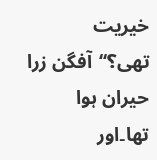خیریت تھی؟‘‘آفگن زرا حیران ہوا تھا۔اور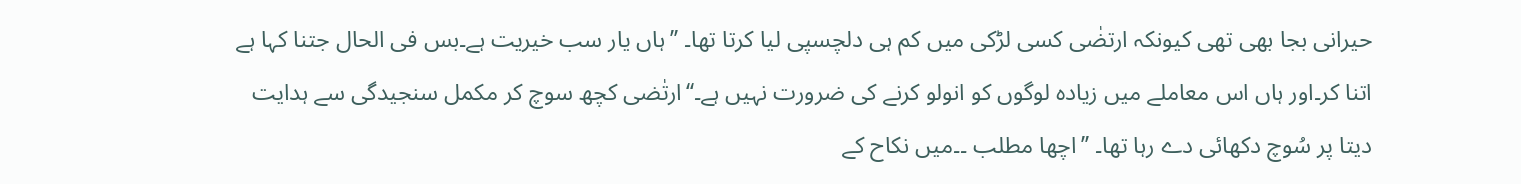حیرانی بجا بھی تھی کیونکہ ارتضٰی کسی لڑکی میں کم ہی دلچسپی لیا کرتا تھا۔ ’’ہاں یار سب خیریت ہے۔بس فی الحال جتنا کہا ہے اتنا کر۔اور ہاں اس معاملے میں زیادہ لوگوں کو انولو کرنے کی ضرورت نہیں ہے۔‘‘ارتٰضی کچھ سوچ کر مکمل سنجیدگی سے ہدایت دیتا پر سُوچ دکھائی دے رہا تھا۔ ’’اچھا مطلب ۔۔میں نکاح کے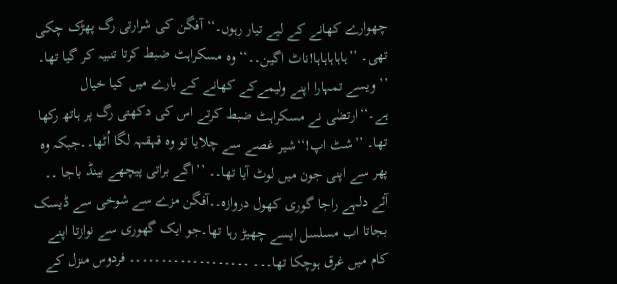چھوارے کھانے کے لیے تیار رہوں۔‘‘آفگن کی شرارتی رگ پھڑک چکی تھی۔ ’’ہاہاہاہاہا!ناٹ اگین۔۔‘‘وہ مسکراہٹ ضبط کرتا تنبیہ کر گیا تھا۔ ’’ویسے تمہارا اپنے ولیمےکے کھانے کے بارے میں کیا خیال ہے۔‘‘ارتضٰی نے مسکراہٹ ضبط کرتے اس کی دکھتی رگ پر ہاتھ رکھا تھا۔ ’’شٹ اپ!‘‘شیر غصے سے چلایا تو وہ قہقہہ لگا اُٹھا۔۔جبکہ وہ پھر سے اپنی جون میں لوٹ آیا تھا۔۔ ’’اگے براتی پیچھے بینڈ باجا ۔۔ آئے دلہے راجا گوری کھول دروازہ۔۔آفگن مزے سے شوخی سے ڈیسک بجاتا اب مسلسل ایسے چھیڑ رہا تھا۔جو ایک گھوری سے نوازتا اپنے کام میں غرق ہوچکا تھا۔۔۔ ۔۔۔۔۔۔۔۔۔۔۔۔۔۔۔۔۔۔۔ فردوس منزل کے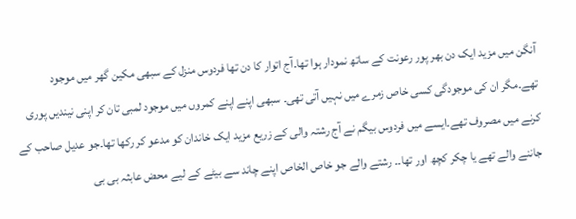آنگن میں مزید ایک دن بھر پور رعونت کے ساتھ نمودار ہوا تھا۔آج اتوار کا دن تھا فردوس منزل کے سبھی مکین گھر میں موجود تھے۔مگر ان کی موجودگی کسی خاص زمرے میں نہیں آتی تھی۔ سبھی اپنے اپنے کمروں میں موجود لمبی تان کر اپنی نیندیں پوری کرنے میں مصروف تھے۔ایسے میں فردوس بیگم نے آج رشتہ والی کے زریع مزید ایک خاندان کو مدعو کر رکھا تھا۔جو عدیل صاحب کے جاننے والے تھے یا چکر کچھ اور تھا۔۔ رشتے والے جو خاص الخاص اپنے چاند سے بیٹے کے لیے محض عابثہ بی بی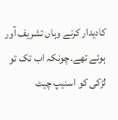کادیدار کرنے وہاں تشریف آور ہوئے تھے۔چونکہ اب تک تو لڑکی کو اسنیپ چیٹ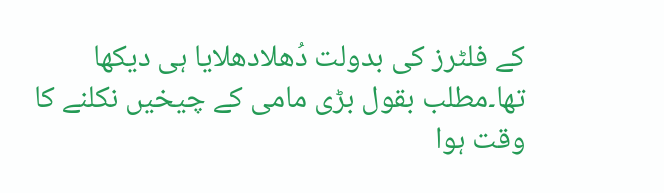کے فلٹرز کی بدولت دُھلادھلایا ہی دیکھا تھا۔مطلب بقول بڑی مامی کے چیخیں نکلنے کا وقت ہوا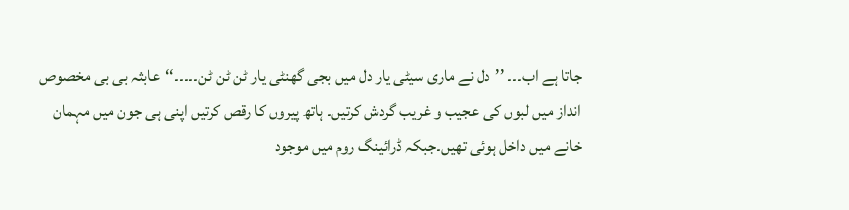جاتا ہے اب۔۔۔ ’’دل نے ماری سیٹی یار دل میں بجی گھنٹی یار ٹن ٹن ٹن۔۔۔۔۔‘‘عابثہ بی بی مخصوص انداز میں لبوں کی عجیب و غریب گردش کرتیں۔ ہاتھ پیروں کا رقص کرتیں اپنی ہی جون میں مہمان خانے میں داخل ہوئی تھیں۔جبکہ ڈرائینگ روم میں موجود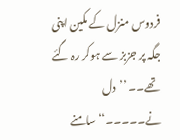فردوس منزل کے مکین اپنی جگہ پر جزبز سے ہوکر رہ گئے تھے۔۔ ’’دل نے۔۔۔۔۔‘‘سامنے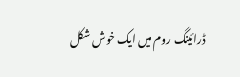ڈرائینگ روم میں ایک خوش شکل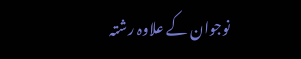نوجوان کے علاوہ رشتہ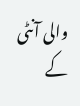والی آنٹی کے